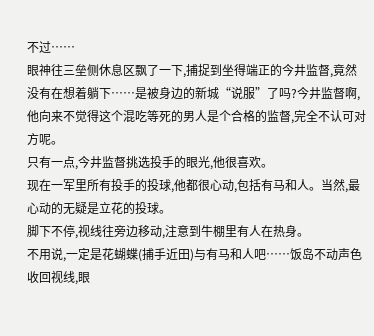不过……
眼神往三垒侧休息区飘了一下,捕捉到坐得端正的今井监督,竟然没有在想着躺下……是被身边的新城“说服”了吗?今井监督啊,他向来不觉得这个混吃等死的男人是个合格的监督,完全不认可对方呢。
只有一点,今井监督挑选投手的眼光,他很喜欢。
现在一军里所有投手的投球,他都很心动,包括有马和人。当然,最心动的无疑是立花的投球。
脚下不停,视线往旁边移动,注意到牛棚里有人在热身。
不用说,一定是花蝴蝶(捕手近田)与有马和人吧……饭岛不动声色收回视线,眼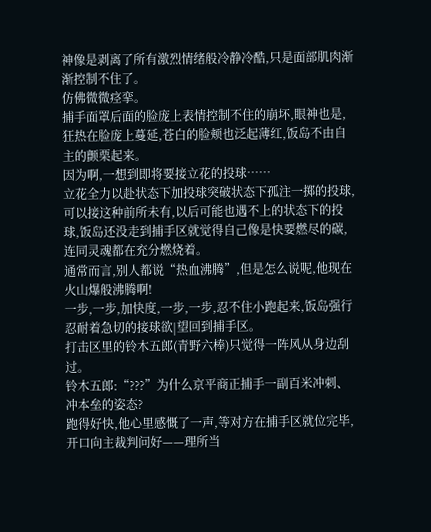神像是剥离了所有激烈情绪般冷静冷酷,只是面部肌肉渐渐控制不住了。
仿佛微微痉挛。
捕手面罩后面的脸庞上表情控制不住的崩坏,眼神也是,狂热在脸庞上蔓延,苍白的脸颊也泛起薄红,饭岛不由自主的颤栗起来。
因为啊,一想到即将要接立花的投球……
立花全力以赴状态下加投球突破状态下孤注一掷的投球,可以接这种前所未有,以后可能也遇不上的状态下的投球,饭岛还没走到捕手区就觉得自己像是快要燃尽的碳,连同灵魂都在充分燃烧着。
通常而言,别人都说“热血沸腾”,但是怎么说呢,他现在火山爆般沸腾啊!
一步,一步,加快度,一步,一步,忍不住小跑起来,饭岛强行忍耐着急切的接球欲|望回到捕手区。
打击区里的铃木五郎(青野六棒)只觉得一阵风从身边刮过。
铃木五郎:“???”为什么京平商正捕手一副百米冲刺、冲本垒的姿态?
跑得好快,他心里感慨了一声,等对方在捕手区就位完毕,开口向主裁判问好——理所当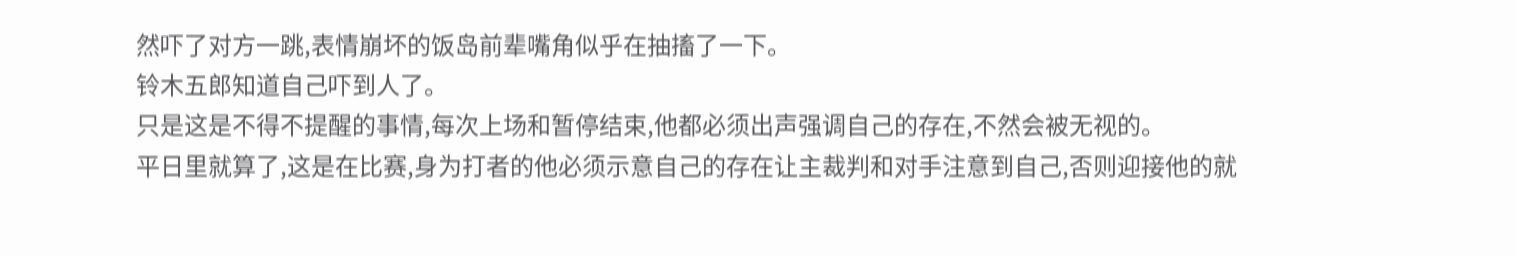然吓了对方一跳,表情崩坏的饭岛前辈嘴角似乎在抽搐了一下。
铃木五郎知道自己吓到人了。
只是这是不得不提醒的事情,每次上场和暂停结束,他都必须出声强调自己的存在,不然会被无视的。
平日里就算了,这是在比赛,身为打者的他必须示意自己的存在让主裁判和对手注意到自己,否则迎接他的就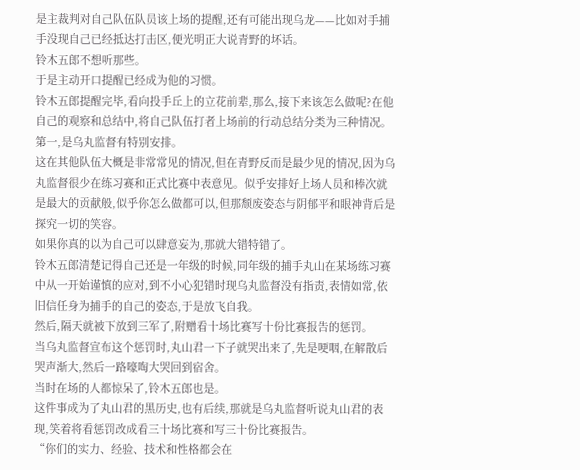是主裁判对自己队伍队员该上场的提醒,还有可能出现乌龙——比如对手捕手没现自己已经抵达打击区,便光明正大说青野的坏话。
铃木五郎不想听那些。
于是主动开口提醒已经成为他的习惯。
铃木五郎提醒完毕,看向投手丘上的立花前辈,那么,接下来该怎么做呢?在他自己的观察和总结中,将自己队伍打者上场前的行动总结分类为三种情况。
第一,是乌丸监督有特别安排。
这在其他队伍大概是非常常见的情况,但在青野反而是最少见的情况,因为乌丸监督很少在练习赛和正式比赛中表意见。似乎安排好上场人员和棒次就是最大的贡献般,似乎你怎么做都可以,但那颓废姿态与阴郁平和眼神背后是探究一切的笑容。
如果你真的以为自己可以肆意妄为,那就大错特错了。
铃木五郎清楚记得自己还是一年级的时候,同年级的捕手丸山在某场练习赛中从一开始谨慎的应对,到不小心犯错时现乌丸监督没有指责,表情如常,依旧信任身为捕手的自己的姿态,于是放飞自我。
然后,隔天就被下放到三军了,附赠看十场比赛写十份比赛报告的惩罚。
当乌丸监督宣布这个惩罚时,丸山君一下子就哭出来了,先是哽咽,在解散后哭声渐大,然后一路嚎啕大哭回到宿舍。
当时在场的人都惊呆了,铃木五郎也是。
这件事成为了丸山君的黑历史,也有后续,那就是乌丸监督听说丸山君的表现,笑着将看惩罚改成看三十场比赛和写三十份比赛报告。
“你们的实力、经验、技术和性格都会在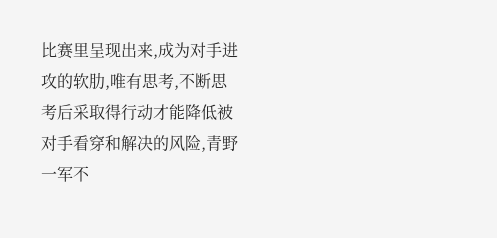比赛里呈现出来,成为对手进攻的软肋,唯有思考,不断思考后采取得行动才能降低被对手看穿和解决的风险,青野一军不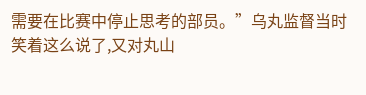需要在比赛中停止思考的部员。”乌丸监督当时笑着这么说了,又对丸山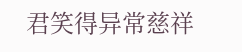君笑得异常慈祥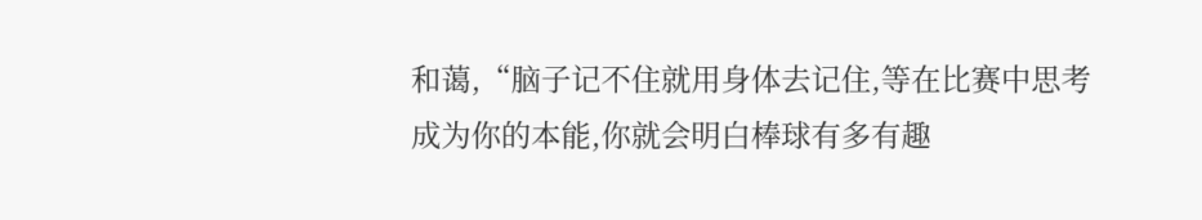和蔼,“脑子记不住就用身体去记住,等在比赛中思考成为你的本能,你就会明白棒球有多有趣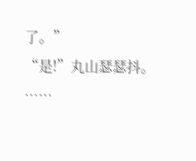了。”
“是!”丸山瑟瑟抖。
……